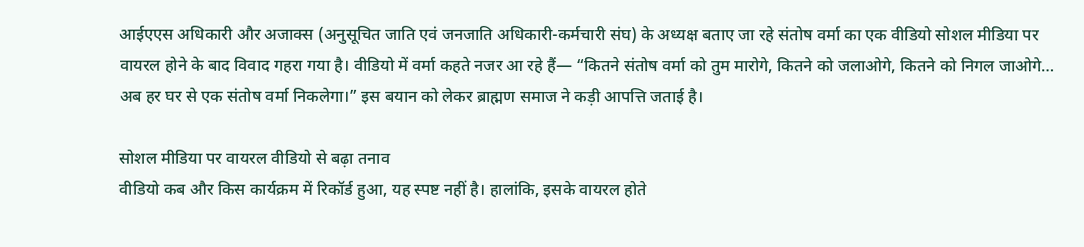आईएएस अधिकारी और अजाक्स (अनुसूचित जाति एवं जनजाति अधिकारी-कर्मचारी संघ) के अध्यक्ष बताए जा रहे संतोष वर्मा का एक वीडियो सोशल मीडिया पर वायरल होने के बाद विवाद गहरा गया है। वीडियो में वर्मा कहते नजर आ रहे हैं— “कितने संतोष वर्मा को तुम मारोगे, कितने को जलाओगे, कितने को निगल जाओगे… अब हर घर से एक संतोष वर्मा निकलेगा।” इस बयान को लेकर ब्राह्मण समाज ने कड़ी आपत्ति जताई है।

सोशल मीडिया पर वायरल वीडियो से बढ़ा तनाव
वीडियो कब और किस कार्यक्रम में रिकॉर्ड हुआ, यह स्पष्ट नहीं है। हालांकि, इसके वायरल होते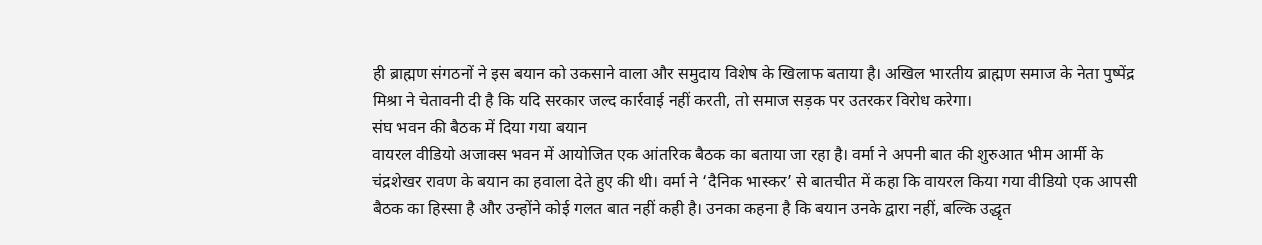ही ब्राह्मण संगठनों ने इस बयान को उकसाने वाला और समुदाय विशेष के खिलाफ बताया है। अखिल भारतीय ब्राह्मण समाज के नेता पुष्पेंद्र मिश्रा ने चेतावनी दी है कि यदि सरकार जल्द कार्रवाई नहीं करती, तो समाज सड़क पर उतरकर विरोध करेगा।
संघ भवन की बैठक में दिया गया बयान
वायरल वीडियो अजाक्स भवन में आयोजित एक आंतरिक बैठक का बताया जा रहा है। वर्मा ने अपनी बात की शुरुआत भीम आर्मी के चंद्रशेखर रावण के बयान का हवाला देते हुए की थी। वर्मा ने ‘दैनिक भास्कर’ से बातचीत में कहा कि वायरल किया गया वीडियो एक आपसी बैठक का हिस्सा है और उन्होंने कोई गलत बात नहीं कही है। उनका कहना है कि बयान उनके द्वारा नहीं, बल्कि उद्धृत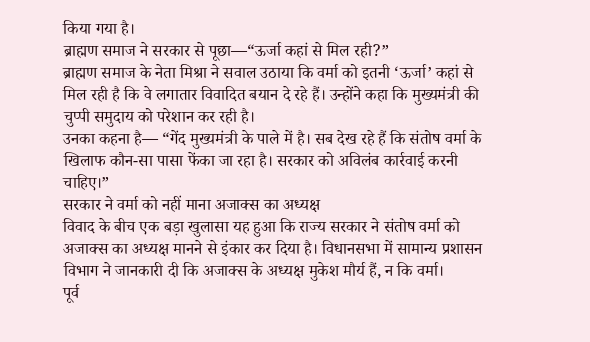किया गया है।
ब्राह्मण समाज ने सरकार से पूछा—“ऊर्जा कहां से मिल रही?”
ब्राह्मण समाज के नेता मिश्रा ने सवाल उठाया कि वर्मा को इतनी ‘ऊर्जा’ कहां से मिल रही है कि वे लगातार विवादित बयान दे रहे हैं। उन्होंने कहा कि मुख्यमंत्री की चुप्पी समुदाय को परेशान कर रही है।
उनका कहना है— “गेंद मुख्यमंत्री के पाले में है। सब देख रहे हैं कि संतोष वर्मा के खिलाफ कौन-सा पासा फेंका जा रहा है। सरकार को अविलंब कार्रवाई करनी चाहिए।”
सरकार ने वर्मा को नहीं माना अजाक्स का अध्यक्ष
विवाद के बीच एक बड़ा खुलासा यह हुआ कि राज्य सरकार ने संतोष वर्मा को अजाक्स का अध्यक्ष मानने से इंकार कर दिया है। विधानसभा में सामान्य प्रशासन विभाग ने जानकारी दी कि अजाक्स के अध्यक्ष मुकेश मौर्य हैं, न कि वर्मा।
पूर्व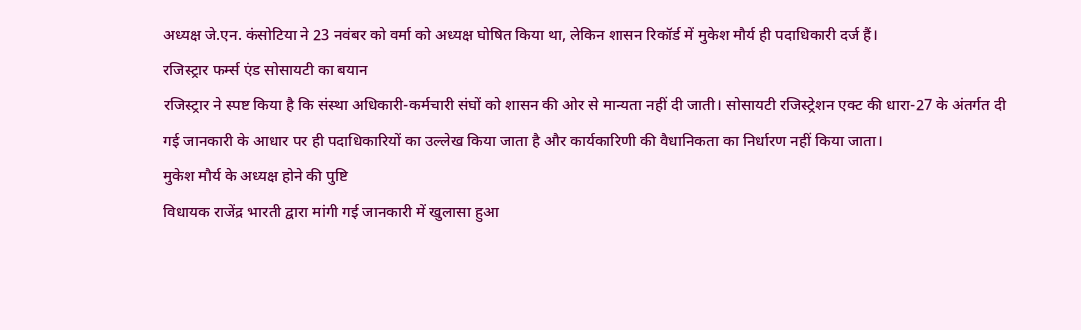अध्यक्ष जे.एन. कंसोटिया ने 23 नवंबर को वर्मा को अध्यक्ष घोषित किया था, लेकिन शासन रिकॉर्ड में मुकेश मौर्य ही पदाधिकारी दर्ज हैं।
रजिस्ट्रार फर्म्स एंड सोसायटी का बयान
रजिस्ट्रार ने स्पष्ट किया है कि संस्था अधिकारी-कर्मचारी संघों को शासन की ओर से मान्यता नहीं दी जाती। सोसायटी रजिस्ट्रेशन एक्ट की धारा-27 के अंतर्गत दी गई जानकारी के आधार पर ही पदाधिकारियों का उल्लेख किया जाता है और कार्यकारिणी की वैधानिकता का निर्धारण नहीं किया जाता।
मुकेश मौर्य के अध्यक्ष होने की पुष्टि
विधायक राजेंद्र भारती द्वारा मांगी गई जानकारी में खुलासा हुआ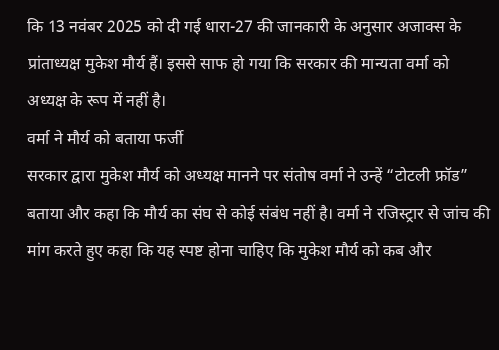कि 13 नवंबर 2025 को दी गई धारा-27 की जानकारी के अनुसार अजाक्स के प्रांताध्यक्ष मुकेश मौर्य हैं। इससे साफ हो गया कि सरकार की मान्यता वर्मा को अध्यक्ष के रूप में नहीं है।
वर्मा ने मौर्य को बताया फर्जी
सरकार द्वारा मुकेश मौर्य को अध्यक्ष मानने पर संतोष वर्मा ने उन्हें “टोटली फ्रॉड” बताया और कहा कि मौर्य का संघ से कोई संबंध नहीं है। वर्मा ने रजिस्ट्रार से जांच की मांग करते हुए कहा कि यह स्पष्ट होना चाहिए कि मुकेश मौर्य को कब और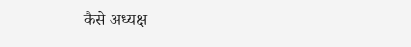कैसे अध्यक्ष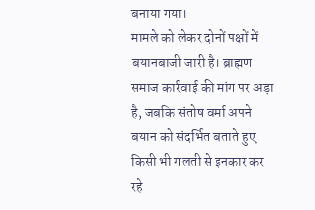बनाया गया।
मामले को लेकर दोनों पक्षों में बयानबाजी जारी है। ब्राह्मण समाज कार्रवाई की मांग पर अड़ा है, जबकि संतोष वर्मा अपने बयान को संदर्भित बताते हुए किसी भी गलती से इनकार कर रहे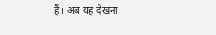हैं। अब यह देखना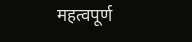महत्वपूर्ण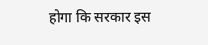होगा कि सरकार इस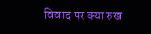विवाद पर क्या रुख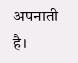अपनाती है।